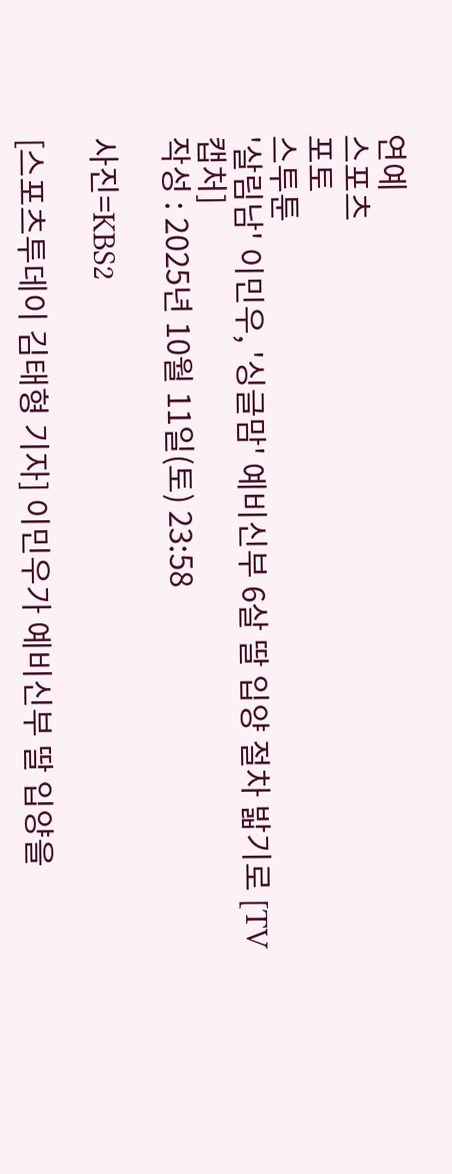연예
스포츠
포토
스투툰
'살림남' 이민우, '싱글맘' 예비신부 6살 딸 입양 절차 밟기로 [TV캡처]
작성 : 2025년 10월 11일(토) 23:58

사진=KBS2

[스포츠투데이 김태형 기자] 이민우가 예비신부 딸 입양을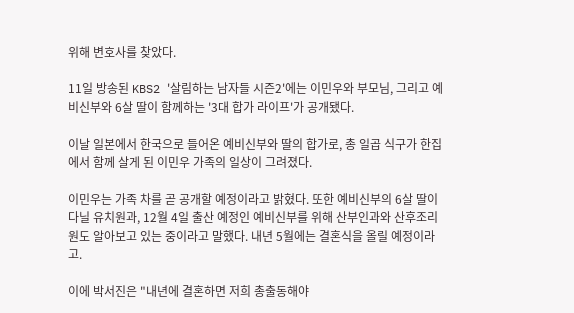위해 변호사를 찾았다.

11일 방송된 KBS2 '살림하는 남자들 시즌2'에는 이민우와 부모님, 그리고 예비신부와 6살 딸이 함께하는 '3대 합가 라이프'가 공개됐다.

이날 일본에서 한국으로 들어온 예비신부와 딸의 합가로, 총 일곱 식구가 한집에서 함께 살게 된 이민우 가족의 일상이 그려졌다.

이민우는 가족 차를 곧 공개할 예정이라고 밝혔다. 또한 예비신부의 6살 딸이 다닐 유치원과, 12월 4일 출산 예정인 예비신부를 위해 산부인과와 산후조리원도 알아보고 있는 중이라고 말했다. 내년 5월에는 결혼식을 올릴 예정이라고.

이에 박서진은 "내년에 결혼하면 저희 총출동해야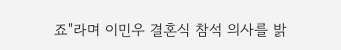죠"라며 이민우 결혼식 참석 의사를 밝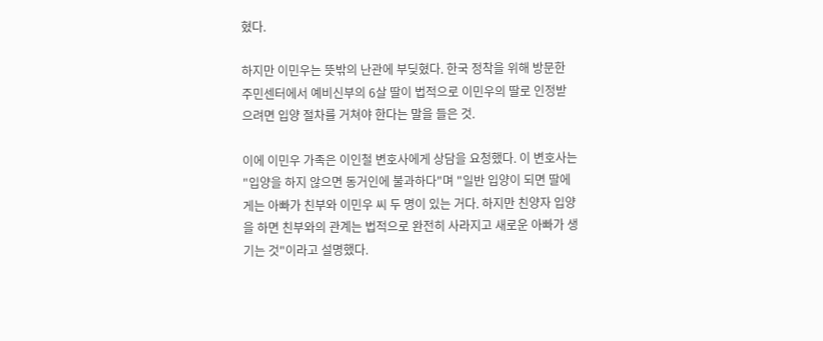혔다.

하지만 이민우는 뜻밖의 난관에 부딪혔다. 한국 정착을 위해 방문한 주민센터에서 예비신부의 6살 딸이 법적으로 이민우의 딸로 인정받으려면 입양 절차를 거쳐야 한다는 말을 들은 것.

이에 이민우 가족은 이인철 변호사에게 상담을 요청했다. 이 변호사는 "입양을 하지 않으면 동거인에 불과하다"며 "일반 입양이 되면 딸에게는 아빠가 친부와 이민우 씨 두 명이 있는 거다. 하지만 친양자 입양을 하면 친부와의 관계는 법적으로 완전히 사라지고 새로운 아빠가 생기는 것"이라고 설명했다.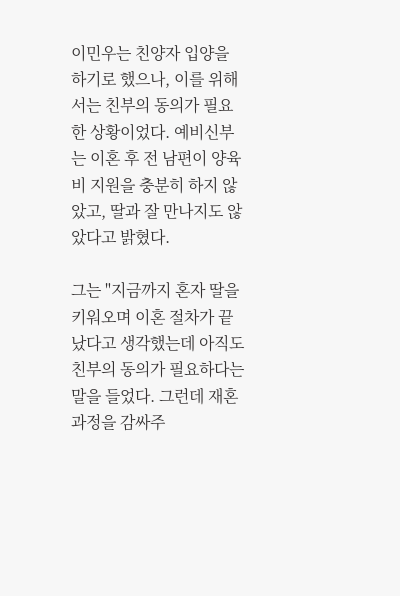이민우는 친양자 입양을 하기로 했으나, 이를 위해서는 친부의 동의가 필요한 상황이었다. 예비신부는 이혼 후 전 남편이 양육비 지원을 충분히 하지 않았고, 딸과 잘 만나지도 않았다고 밝혔다.

그는 "지금까지 혼자 딸을 키워오며 이혼 절차가 끝났다고 생각했는데 아직도 친부의 동의가 필요하다는 말을 들었다. 그런데 재혼 과정을 감싸주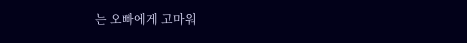는 오빠에게 고마워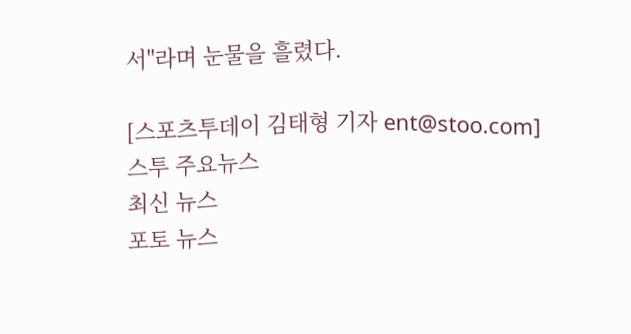서"라며 눈물을 흘렸다.

[스포츠투데이 김태형 기자 ent@stoo.com]
스투 주요뉴스
최신 뉴스
포토 뉴스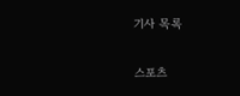기사 목록

스포츠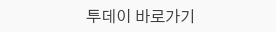투데이 바로가기